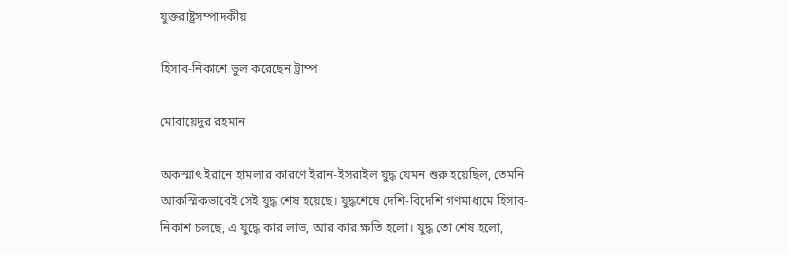যুক্তরাষ্ট্রসম্পাদকীয়

হিসাব-নিকাশে ভুল করেছেন ট্রাম্প

মোবায়েদুর রহমান

অকস্মাৎ ইরানে হামলার কারণে ইরান-ইসরাইল যুদ্ধ যেমন শুরু হয়েছিল, তেমনি আকস্মিকভাবেই সেই যুদ্ধ শেষ হয়েছে। যুদ্ধশেষে দেশি-বিদেশি গণমাধ্যমে হিসাব-নিকাশ চলছে, এ যুদ্ধে কার লাভ, আর কার ক্ষতি হলো। যুদ্ধ তো শেষ হলো,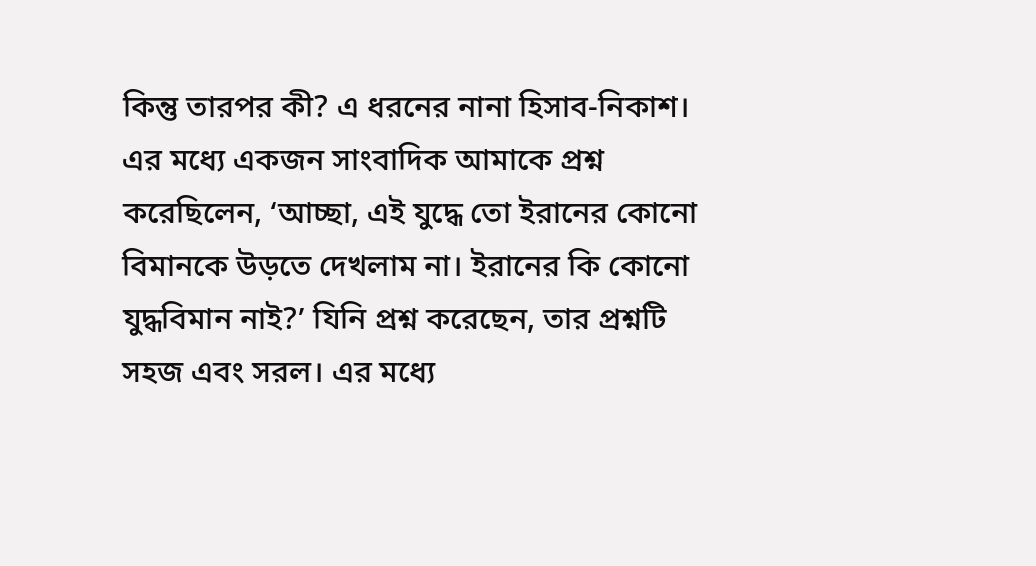কিন্তু তারপর কী? এ ধরনের নানা হিসাব-নিকাশ। এর মধ্যে একজন সাংবাদিক আমাকে প্রশ্ন করেছিলেন, ‘আচ্ছা, এই যুদ্ধে তো ইরানের কোনো বিমানকে উড়তে দেখলাম না। ইরানের কি কোনো যুদ্ধবিমান নাই?’ যিনি প্রশ্ন করেছেন, তার প্রশ্নটি সহজ এবং সরল। এর মধ্যে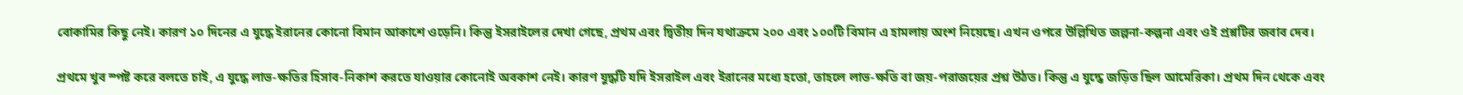বোকামির কিছু নেই। কারণ ১০ দিনের এ যুদ্ধে ইরানের কোনো বিমান আকাশে ওড়েনি। কিন্তু ইসরাইলের দেখা গেছে, প্রথম এবং দ্বিতীয় দিন যথাক্রমে ২০০ এবং ১০০টি বিমান এ হামলায় অংশ নিয়েছে। এখন ওপরে উল্লিখিত জল্পনা-কল্পনা এবং ওই প্রশ্নটির জবাব দেব।

প্রথমে খুব স্পষ্ট করে বলতে চাই, এ যুদ্ধে লাভ-ক্ষতির হিসাব-নিকাশ করতে যাওয়ার কোনোই অবকাশ নেই। কারণ যুদ্ধটি যদি ইসরাইল এবং ইরানের মধ্যে হতো, তাহলে লাভ-ক্ষতি বা জয়-পরাজয়ের প্রশ্ন উঠত। কিন্তু এ যুদ্ধে জড়িত ছিল আমেরিকা। প্রথম দিন থেকে এবং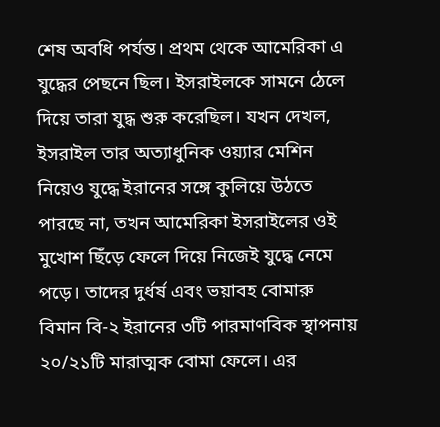শেষ অবধি পর্যন্ত। প্রথম থেকে আমেরিকা এ যুদ্ধের পেছনে ছিল। ইসরাইলকে সামনে ঠেলে দিয়ে তারা যুদ্ধ শুরু করেছিল। যখন দেখল, ইসরাইল তার অত্যাধুনিক ওয়্যার মেশিন নিয়েও যুদ্ধে ইরানের সঙ্গে কুলিয়ে উঠতে পারছে না, তখন আমেরিকা ইসরাইলের ওই মুখোশ ছিঁড়ে ফেলে দিয়ে নিজেই যুদ্ধে নেমে পড়ে। তাদের দুর্ধর্ষ এবং ভয়াবহ বোমারু বিমান বি-২ ইরানের ৩টি পারমাণবিক স্থাপনায় ২০/২১টি মারাত্মক বোমা ফেলে। এর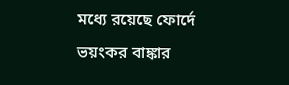মধ্যে রয়েছে ফোর্দে ভয়ংকর বাঙ্কার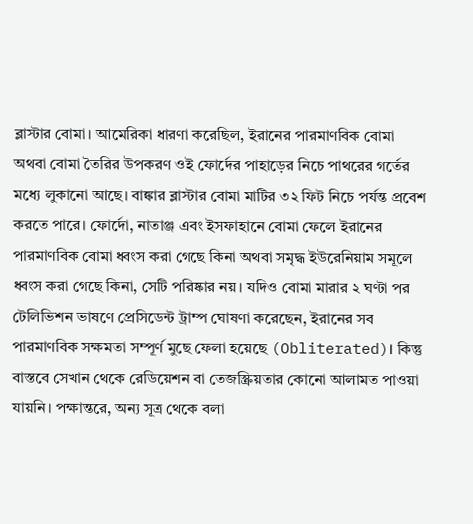ব্লাস্টার বোমা। আমেরিকা ধারণা করেছিল, ইরানের পারমাণবিক বোমা অথবা বোমা তৈরির উপকরণ ওই ফোর্দের পাহাড়ের নিচে পাথরের গর্তের মধ্যে লুকানো আছে। বাঙ্কার ব্লাস্টার বোমা মাটির ৩২ ফিট নিচে পর্যন্ত প্রবেশ করতে পারে। ফোর্দো, নাতাঞ্জ এবং ইসফাহানে বোমা ফেলে ইরানের পারমাণবিক বোমা ধ্বংস করা গেছে কিনা অথবা সমৃদ্ধ ইউরেনিয়াম সমূলে ধ্বংস করা গেছে কিনা, সেটি পরিষ্কার নয়। যদিও বোমা মারার ২ ঘণ্টা পর টেলিভিশন ভাষণে প্রেসিডেন্ট ট্রাম্প ঘোষণা করেছেন, ইরানের সব পারমাণবিক সক্ষমতা সম্পূর্ণ মুছে ফেলা হয়েছে (Obliterated)। কিন্তু বাস্তবে সেখান থেকে রেডিয়েশন বা তেজস্ক্রিয়তার কোনো আলামত পাওয়া যায়নি। পক্ষান্তরে, অন্য সূত্র থেকে বলা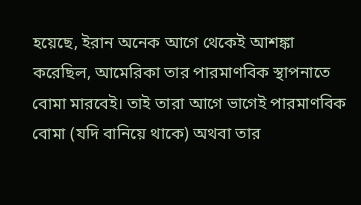হয়েছে, ইরান অনেক আগে থেকেই আশঙ্কা করেছিল, আমেরিকা তার পারমাণবিক স্থাপনাতে বোমা মারবেই। তাই তারা আগে ভাগেই পারমাণবিক বোমা (যদি বানিয়ে থাকে) অথবা তার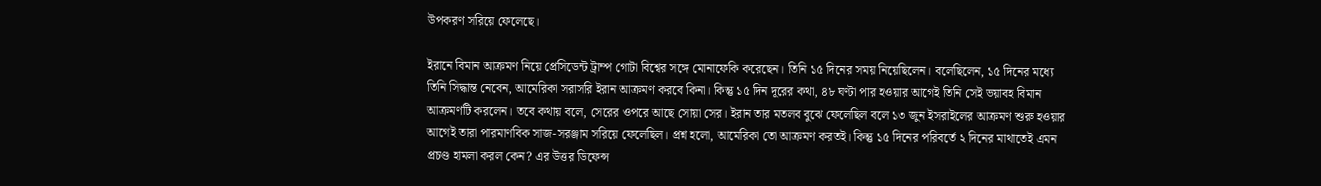উপকরণ সরিয়ে ফেলেছে।

ইরানে বিমান আক্রমণ নিয়ে প্রেসিডেন্ট ট্রাম্প গোটা বিশ্বের সঙ্গে মোনাফেকি করেছেন। তিনি ১৫ দিনের সময় নিয়েছিলেন। বলেছিলেন, ১৫ দিনের মধ্যে তিনি সিদ্ধান্ত নেবেন, আমেরিকা সরাসরি ইরান আক্রমণ করবে কিনা। কিন্তু ১৫ দিন দূরের কথা, ৪৮ ঘণ্টা পার হওয়ার আগেই তিনি সেই ভয়াবহ বিমান আক্রমণটি করলেন। তবে কথায় বলে, সেরের ওপরে আছে সোয়া সের। ইরান তার মতলব বুঝে ফেলেছিল বলে ১৩ জুন ইসরাইলের আক্রমণ শুরু হওয়ার আগেই তারা পারমাণবিক সাজ-সরঞ্জাম সরিয়ে ফেলেছিল। প্রশ্ন হলো, আমেরিকা তো আক্রমণ করতই। কিন্তু ১৫ দিনের পরিবর্তে ২ দিনের মাথাতেই এমন প্রচণ্ড হামলা করল কেন? এর উত্তর ডিফেন্স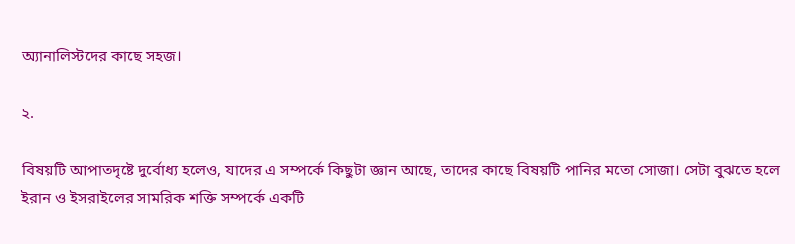অ্যানালিস্টদের কাছে সহজ।

২.

বিষয়টি আপাতদৃষ্টে দুর্বোধ্য হলেও, যাদের এ সম্পর্কে কিছুটা জ্ঞান আছে, তাদের কাছে বিষয়টি পানির মতো সোজা। সেটা বুঝতে হলে ইরান ও ইসরাইলের সামরিক শক্তি সম্পর্কে একটি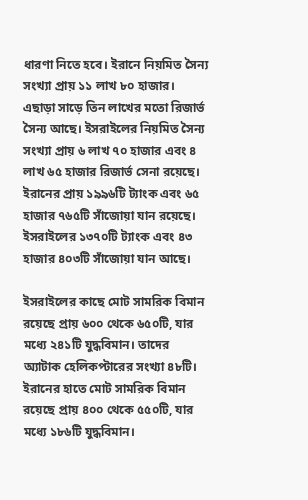ধারণা নিতে হবে। ইরানে নিয়মিত সৈন্য সংখ্যা প্রায় ১১ লাখ ৮০ হাজার। এছাড়া সাড়ে তিন লাখের মতো রিজার্ভ সৈন্য আছে। ইসরাইলের নিয়মিত সৈন্য সংখ্যা প্রায় ৬ লাখ ৭০ হাজার এবং ৪ লাখ ৬৫ হাজার রিজার্ভ সেনা রয়েছে। ইরানের প্রায় ১৯৯৬টি ট্যাংক এবং ৬৫ হাজার ৭৬৫টি সাঁজোয়া যান রয়েছে। ইসরাইলের ১৩৭০টি ট্যাংক এবং ৪৩ হাজার ৪০৩টি সাঁজোয়া যান আছে।

ইসরাইলের কাছে মোট সামরিক বিমান রয়েছে প্রায় ৬০০ থেকে ৬৫০টি, যার মধ্যে ২৪১টি যুদ্ধবিমান। তাদের অ্যাটাক হেলিকপ্টারের সংখ্যা ৪৮টি। ইরানের হাতে মোট সামরিক বিমান রয়েছে প্রায় ৪০০ থেকে ৫৫০টি, যার মধ্যে ১৮৬টি যুদ্ধবিমান।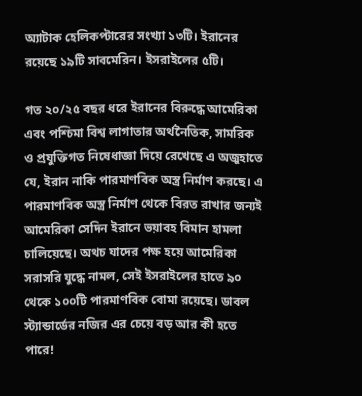অ্যাটাক হেলিকপ্টারের সংখ্যা ১৩টি। ইরানের রয়েছে ১৯টি সাবমেরিন। ইসরাইলের ৫টি।

গত ২০/২৫ বছর ধরে ইরানের বিরুদ্ধে আমেরিকা এবং পশ্চিমা বিশ্ব লাগাতার অর্থনৈতিক, সামরিক ও প্রযুক্তিগত নিষেধাজ্ঞা দিয়ে রেখেছে এ অজুহাতে যে, ইরান নাকি পারমাণবিক অস্ত্র নির্মাণ করছে। এ পারমাণবিক অস্ত্র নির্মাণ থেকে বিরত রাখার জন্যই আমেরিকা সেদিন ইরানে ভয়াবহ বিমান হামলা চালিয়েছে। অথচ যাদের পক্ষ হয়ে আমেরিকা সরাসরি যুদ্ধে নামল, সেই ইসরাইলের হাতে ৯০ থেকে ১০০টি পারমাণবিক বোমা রয়েছে। ডাবল স্ট্যান্ডার্ডের নজির এর চেয়ে বড় আর কী হতে পারে!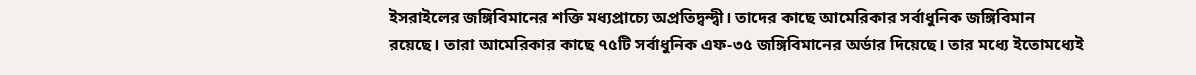ইসরাইলের জঙ্গিবিমানের শক্তি মধ্যপ্রাচ্যে অপ্রতিদ্বন্দ্বী। তাদের কাছে আমেরিকার সর্বাধুনিক জঙ্গিবিমান রয়েছে। তারা আমেরিকার কাছে ৭৫টি সর্বাধুনিক এফ-৩৫ জঙ্গিবিমানের অর্ডার দিয়েছে। তার মধ্যে ইতোমধ্যেই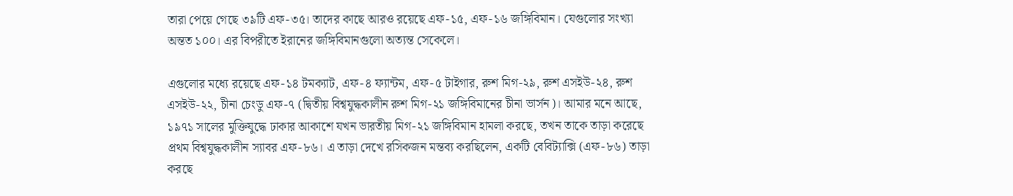তারা পেয়ে গেছে ৩৯টি এফ-৩৫। তাদের কাছে আরও রয়েছে এফ-১৫, এফ-১৬ জঙ্গিবিমান। যেগুলোর সংখ্যা অন্তত ১০০। এর বিপরীতে ইরানের জঙ্গিবিমানগুলো অত্যন্ত সেকেলে।

এগুলোর মধ্যে রয়েছে এফ-১৪ টমক্যাট, এফ-৪ ফ্যান্টম, এফ-৫ টাইগার, রুশ মিগ-২৯, রুশ এসইউ-২৪, রুশ এসইউ-২২, চীনা চেংডু এফ-৭ (দ্বিতীয় বিশ্বযুদ্ধকালীন রুশ মিগ-২১ জঙ্গিবিমানের চীনা ভার্সন)। আমার মনে আছে, ১৯৭১ সালের মুক্তিযুদ্ধে ঢাকার আকাশে যখন ভারতীয় মিগ-২১ জঙ্গিবিমান হামলা করছে, তখন তাকে তাড়া করেছে প্রথম বিশ্বযুদ্ধকালীন স্যাবর এফ-৮৬। এ তাড়া দেখে রসিকজন মন্তব্য করছিলেন, একটি বেবিট্যাক্সি (এফ-৮৬) তাড়া করছে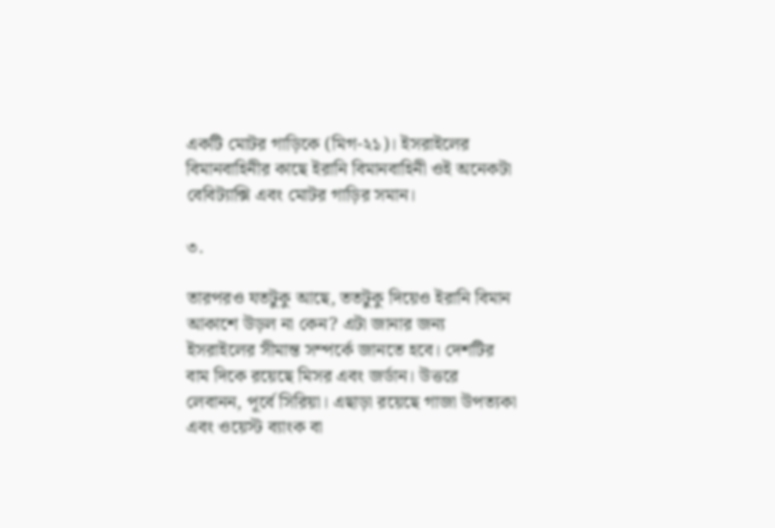একটি মোটর গাড়িকে (মিগ-২১)। ইসরাইলের বিমানবাহিনীর কাছে ইরানি বিমানবাহিনী ওই অনেকটা বেবিট্যাক্সি এবং মোটর গাড়ির সমান।

৩.

তারপরও যতটুকু আছে, ততটুকু দিয়েও ইরানি বিমান আকাশে উড়ল না কেন? এটা জানার জন্য ইসরাইলের সীমান্ত সম্পর্কে জানতে হবে। দেশটির বাম দিকে রয়েছে মিসর এবং জর্ডান। উত্তরে লেবানন, পূর্বে সিরিয়া। এছাড়া রয়েছে গাজা উপত্যকা এবং ওয়েস্ট ব্যাংক বা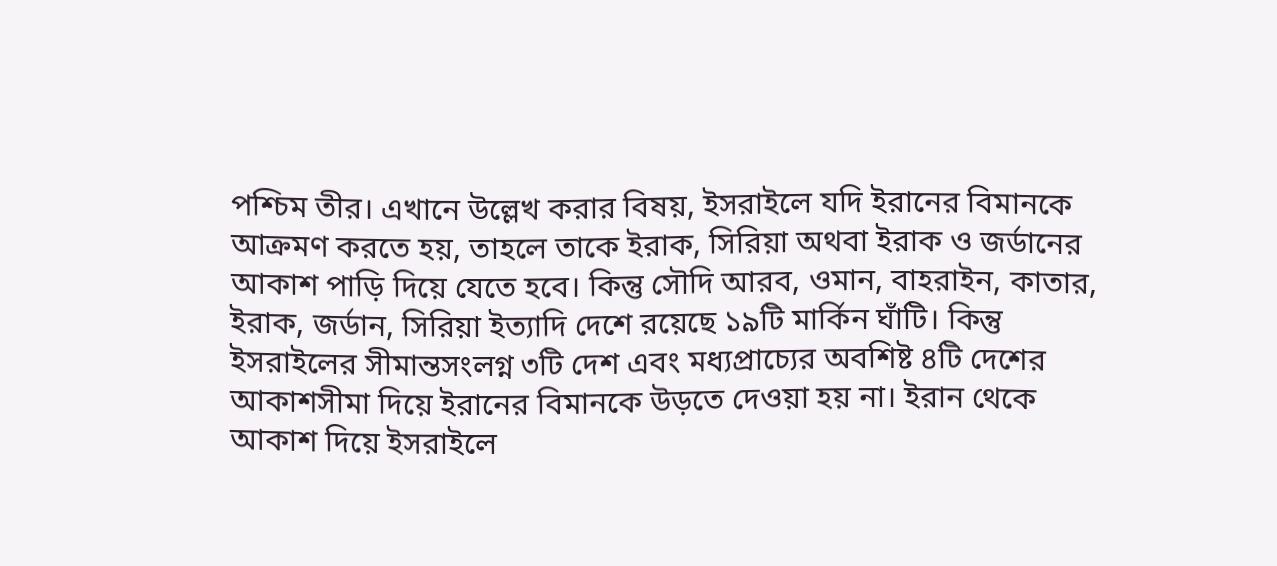পশ্চিম তীর। এখানে উল্লেখ করার বিষয়, ইসরাইলে যদি ইরানের বিমানকে আক্রমণ করতে হয়, তাহলে তাকে ইরাক, সিরিয়া অথবা ইরাক ও জর্ডানের আকাশ পাড়ি দিয়ে যেতে হবে। কিন্তু সৌদি আরব, ওমান, বাহরাইন, কাতার, ইরাক, জর্ডান, সিরিয়া ইত্যাদি দেশে রয়েছে ১৯টি মার্কিন ঘাঁটি। কিন্তু ইসরাইলের সীমান্তসংলগ্ন ৩টি দেশ এবং মধ্যপ্রাচ্যের অবশিষ্ট ৪টি দেশের আকাশসীমা দিয়ে ইরানের বিমানকে উড়তে দেওয়া হয় না। ইরান থেকে আকাশ দিয়ে ইসরাইলে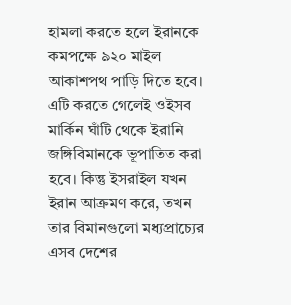হামলা করতে হলে ইরানকে কমপক্ষে ৯২০ মাইল আকাশপথ পাড়ি দিতে হবে। এটি করতে গেলেই ওইসব মার্কিন ঘাঁটি থেকে ইরানি জঙ্গিবিমানকে ভূপাতিত করা হবে। কিন্তু ইসরাইল যখন ইরান আক্রমণ করে, তখন তার বিমানগুলো মধ্যপ্রাচ্যের এসব দেশের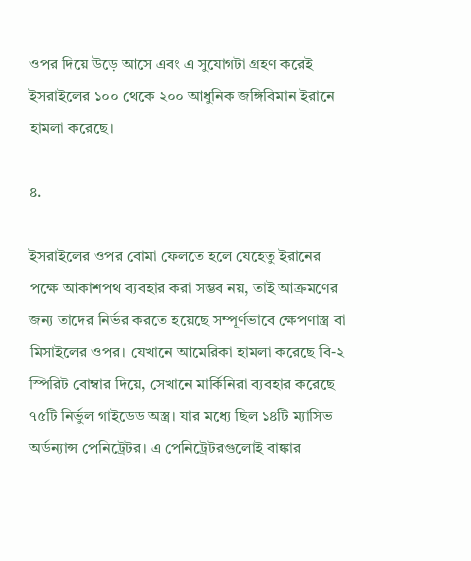ওপর দিয়ে উড়ে আসে এবং এ সুযোগটা গ্রহণ করেই ইসরাইলের ১০০ থেকে ২০০ আধুনিক জঙ্গিবিমান ইরানে হামলা করেছে।

৪.

ইসরাইলের ওপর বোমা ফেলতে হলে যেহেতু ইরানের পক্ষে আকাশপথ ব্যবহার করা সম্ভব নয়, তাই আক্রমণের জন্য তাদের নির্ভর করতে হয়েছে সম্পূর্ণভাবে ক্ষেপণাস্ত্র বা মিসাইলের ওপর। যেখানে আমেরিকা হামলা করেছে বি-২ স্পিরিট বোম্বার দিয়ে, সেখানে মার্কিনিরা ব্যবহার করেছে ৭৫টি নির্ভুল গাইডেড অস্ত্র। যার মধ্যে ছিল ১৪টি ম্যাসিভ অর্ডন্যান্স পেনিট্রেটর। এ পেনিট্রেটরগুলোই বাঙ্কার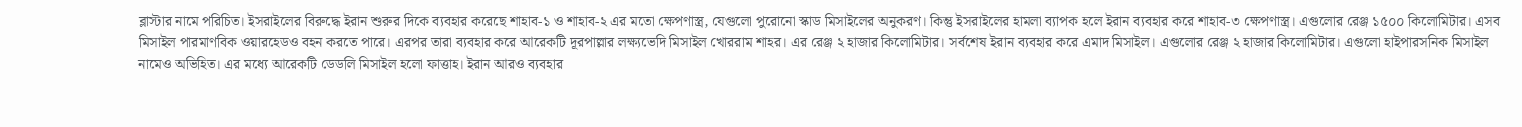ব্লাস্টার নামে পরিচিত। ইসরাইলের বিরুদ্ধে ইরান শুরুর দিকে ব্যবহার করেছে শাহাব-১ ও শাহাব-২ এর মতো ক্ষেপণাস্ত্র, যেগুলো পুরোনো স্কাড মিসাইলের অনুকরণ। কিন্তু ইসরাইলের হামলা ব্যাপক হলে ইরান ব্যবহার করে শাহাব-৩ ক্ষেপণাস্ত্র। এগুলোর রেঞ্জ ১৫০০ কিলোমিটার। এসব মিসাইল পারমাণবিক ওয়ারহেডও বহন করতে পারে। এরপর তারা ব্যবহার করে আরেকটি দূরপাল্লার লক্ষ্যভেদি মিসাইল খোররাম শাহর। এর রেঞ্জ ২ হাজার কিলোমিটার। সর্বশেষ ইরান ব্যবহার করে এমাদ মিসাইল। এগুলোর রেঞ্জ ২ হাজার কিলোমিটার। এগুলো হাইপারসনিক মিসাইল নামেও অভিহিত। এর মধ্যে আরেকটি ডেডলি মিসাইল হলো ফাত্তাহ। ইরান আরও ব্যবহার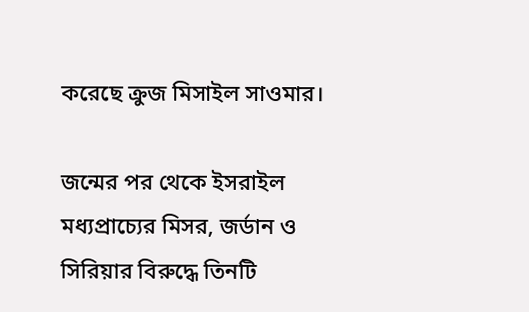করেছে ক্রুজ মিসাইল সাওমার।

জন্মের পর থেকে ইসরাইল মধ্যপ্রাচ্যের মিসর, জর্ডান ও সিরিয়ার বিরুদ্ধে তিনটি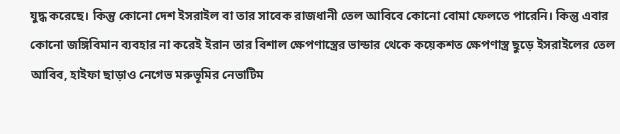যুদ্ধ করেছে। কিন্তু কোনো দেশ ইসরাইল বা তার সাবেক রাজধানী তেল আবিবে কোনো বোমা ফেলতে পারেনি। কিন্তু এবার কোনো জঙ্গিবিমান ব্যবহার না করেই ইরান তার বিশাল ক্ষেপণাস্ত্রের ভান্ডার থেকে কয়েকশত ক্ষেপণাস্ত্র ছুড়ে ইসরাইলের তেল আবিব, হাইফা ছাড়াও নেগেভ মরুভূমির নেভাটিম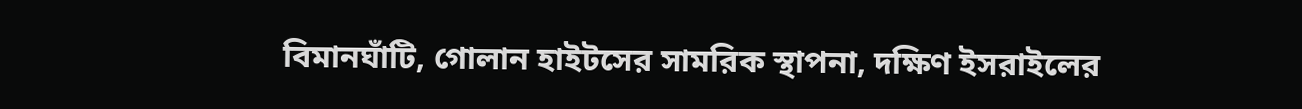বিমানঘাঁটি, গোলান হাইটসের সামরিক স্থাপনা, দক্ষিণ ইসরাইলের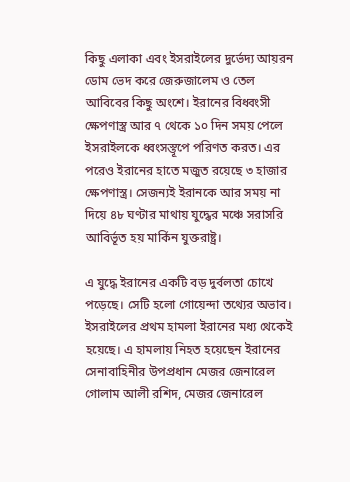কিছু এলাকা এবং ইসরাইলের দুর্ভেদ্য আয়রন ডোম ভেদ করে জেরুজালেম ও তেল আবিবের কিছু অংশে। ইরানের বিধ্বংসী ক্ষেপণাস্ত্র আর ৭ থেকে ১০ দিন সময় পেলে ইসরাইলকে ধ্বংসস্তূপে পরিণত করত। এর পরেও ইরানের হাতে মজুত রয়েছে ৩ হাজার ক্ষেপণাস্ত্র। সেজন্যই ইরানকে আর সময় না দিয়ে ৪৮ ঘণ্টার মাথায় যুদ্ধের মঞ্চে সরাসরি আবির্ভূত হয় মার্কিন যুক্তরাষ্ট্র।

এ যুদ্ধে ইরানের একটি বড় দুর্বলতা চোখে পড়েছে। সেটি হলো গোয়েন্দা তথ্যের অভাব। ইসরাইলের প্রথম হামলা ইরানের মধ্য থেকেই হয়েছে। এ হামলায় নিহত হয়েছেন ইরানের সেনাবাহিনীর উপপ্রধান মেজর জেনারেল গোলাম আলী রশিদ, মেজর জেনারেল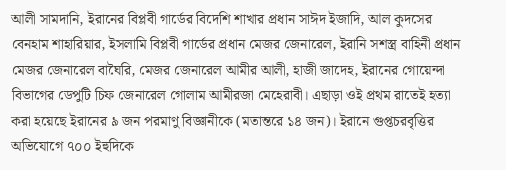আলী সামদানি, ইরানের বিপ্লবী গার্ডের বিদেশি শাখার প্রধান সাঈদ ইজাদি, আল কুদসের বেনহাম শাহারিয়ার, ইসলামি বিপ্লবী গার্ডের প্রধান মেজর জেনারেল, ইরানি সশস্ত্র বাহিনী প্রধান মেজর জেনারেল বাঘৈরি, মেজর জেনারেল আমীর আলী, হাজী জাদেহ, ইরানের গোয়েন্দা বিভাগের ডেপুটি চিফ জেনারেল গোলাম আমীরজা মেহেরাবী। এছাড়া ওই প্রথম রাতেই হত্যা করা হয়েছে ইরানের ৯ জন পরমাণু বিজ্ঞানীকে (মতান্তরে ১৪ জন)। ইরানে গুপ্তচরবৃত্তির অভিযোগে ৭০০ ইহুদিকে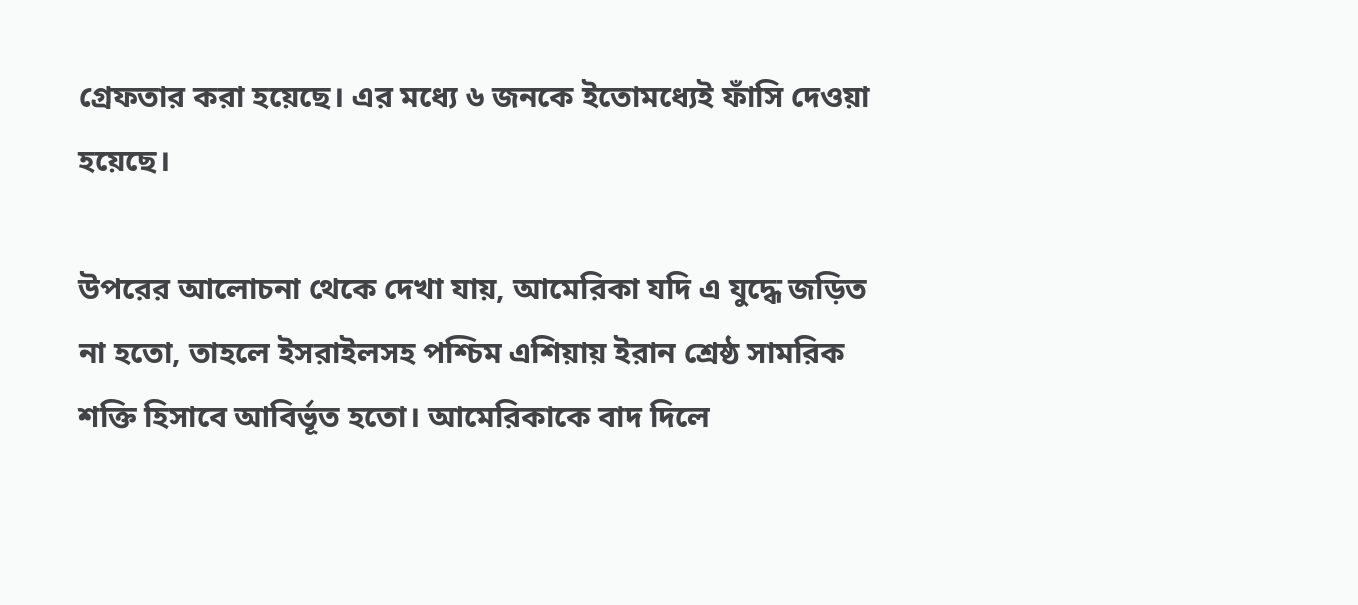গ্রেফতার করা হয়েছে। এর মধ্যে ৬ জনকে ইতোমধ্যেই ফাঁসি দেওয়া হয়েছে।

উপরের আলোচনা থেকে দেখা যায়, আমেরিকা যদি এ যুদ্ধে জড়িত না হতো, তাহলে ইসরাইলসহ পশ্চিম এশিয়ায় ইরান শ্রেষ্ঠ সামরিক শক্তি হিসাবে আবির্ভূত হতো। আমেরিকাকে বাদ দিলে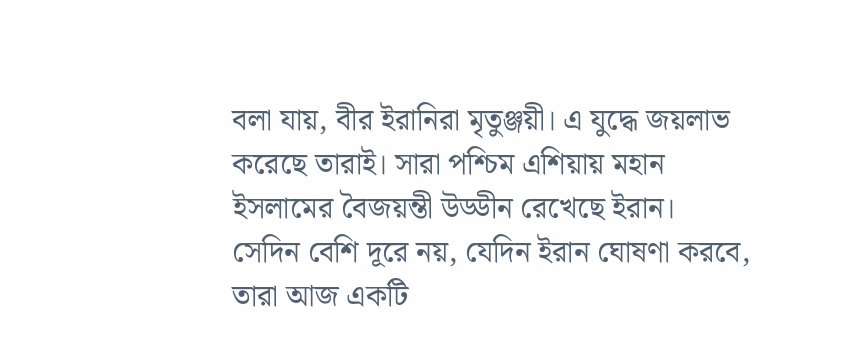বলা যায়, বীর ইরানিরা মৃতুঞ্জয়ী। এ যুদ্ধে জয়লাভ করেছে তারাই। সারা পশ্চিম এশিয়ায় মহান ইসলামের বৈজয়ন্তী উড্ডীন রেখেছে ইরান। সেদিন বেশি দূরে নয়, যেদিন ইরান ঘোষণা করবে, তারা আজ একটি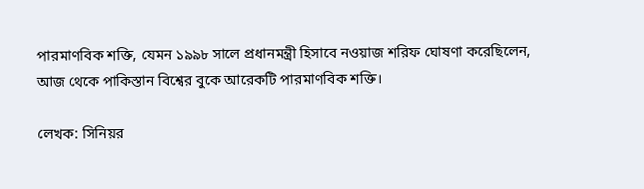পারমাণবিক শক্তি, যেমন ১৯৯৮ সালে প্রধানমন্ত্রী হিসাবে নওয়াজ শরিফ ঘোষণা করেছিলেন, আজ থেকে পাকিস্তান বিশ্বের বুকে আরেকটি পারমাণবিক শক্তি।

লেখক: সিনিয়র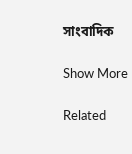সাংবাদিক

Show More

Related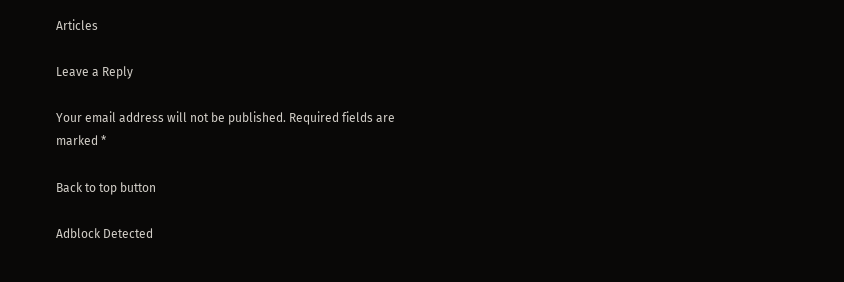Articles

Leave a Reply

Your email address will not be published. Required fields are marked *

Back to top button

Adblock Detected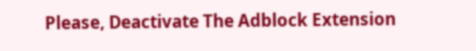Please, Deactivate The Adblock Extension